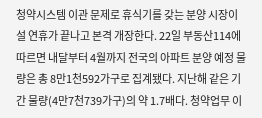청약시스템 이관 문제로 휴식기를 갖는 분양 시장이 설 연휴가 끝나고 본격 개장한다. 22일 부동산114에 따르면 내달부터 4월까지 전국의 아파트 분양 예정 물량은 총 8만1천592가구로 집계됐다. 지난해 같은 기간 물량(4만7천739가구)의 약 1.7배다. 청약업무 이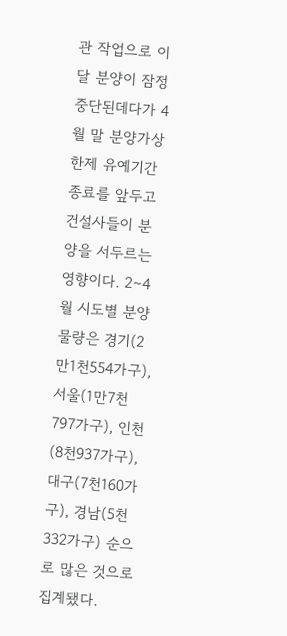관 작업으로 이달 분양이 잠정 중단된데다가 4월 말 분양가상한제 유예기간 종료를 앞두고 건설사들이 분양을 서두르는 영향이다. 2∼4월 시도별 분양 물량은 경기(2만1천554가구), 서울(1만7천797가구), 인천(8천937가구), 대구(7천160가구), 경남(5천332가구) 순으로 많은 것으로 집계됐다.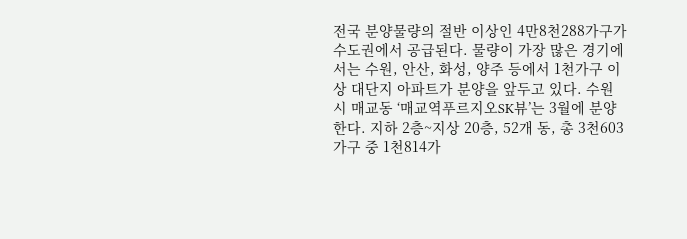전국 분양물량의 절반 이상인 4만8천288가구가 수도권에서 공급된다. 물량이 가장 많은 경기에서는 수원, 안산, 화성, 양주 등에서 1천가구 이상 대단지 아파트가 분양을 앞두고 있다. 수원시 매교동 ‘매교역푸르지오SK뷰’는 3월에 분양한다. 지하 2층~지상 20층, 52개 동, 총 3천603가구 중 1천814가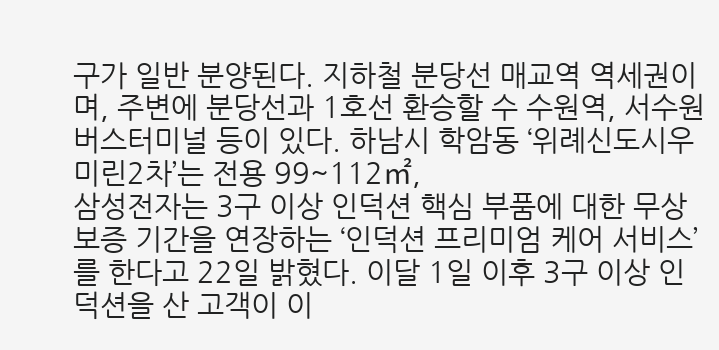구가 일반 분양된다. 지하철 분당선 매교역 역세권이며, 주변에 분당선과 1호선 환승할 수 수원역, 서수원버스터미널 등이 있다. 하남시 학암동 ‘위례신도시우미린2차’는 전용 99~112㎡,
삼성전자는 3구 이상 인덕션 핵심 부품에 대한 무상보증 기간을 연장하는 ‘인덕션 프리미엄 케어 서비스’를 한다고 22일 밝혔다. 이달 1일 이후 3구 이상 인덕션을 산 고객이 이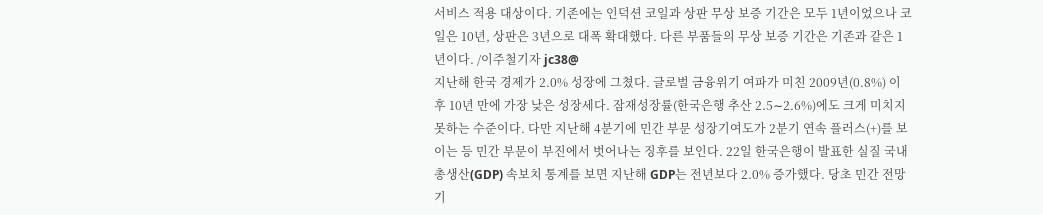서비스 적용 대상이다. 기존에는 인덕션 코일과 상판 무상 보증 기간은 모두 1년이었으나 코일은 10년, 상판은 3년으로 대폭 확대했다. 다른 부품들의 무상 보증 기간은 기존과 같은 1년이다. /이주철기자 jc38@
지난해 한국 경제가 2.0% 성장에 그쳤다. 글로벌 금융위기 여파가 미친 2009년(0.8%) 이후 10년 만에 가장 낮은 성장세다. 잠재성장률(한국은행 추산 2.5∼2.6%)에도 크게 미치지 못하는 수준이다. 다만 지난해 4분기에 민간 부문 성장기여도가 2분기 연속 플러스(+)를 보이는 등 민간 부문이 부진에서 벗어나는 징후를 보인다. 22일 한국은행이 발표한 실질 국내총생산(GDP) 속보치 통계를 보면 지난해 GDP는 전년보다 2.0% 증가했다. 당초 민간 전망기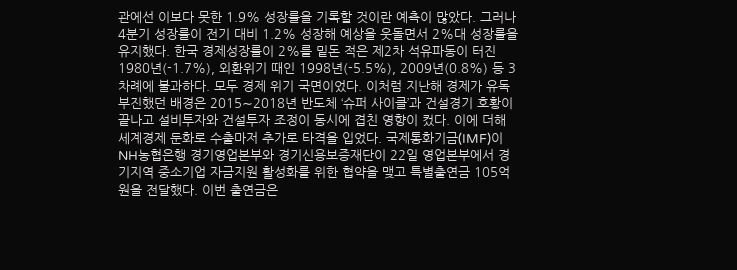관에선 이보다 못한 1.9% 성장률을 기록할 것이란 예측이 많았다. 그러나 4분기 성장률이 전기 대비 1.2% 성장해 예상을 웃돌면서 2%대 성장률을 유지했다. 한국 경제성장률이 2%를 밑돈 적은 제2차 석유파동이 터진 1980년(-1.7%), 외환위기 때인 1998년(-5.5%), 2009년(0.8%) 등 3차례에 불과하다. 모두 경제 위기 국면이었다. 이처럼 지난해 경제가 유독 부진했던 배경은 2015∼2018년 반도체 ‘슈퍼 사이클’과 건설경기 호황이 끝나고 설비투자와 건설투자 조정이 동시에 겹친 영향이 컸다. 이에 더해 세계경제 둔화로 수출마저 추가로 타격을 입었다. 국제통화기금(IMF)이
NH농협은행 경기영업본부와 경기신용보증재단이 22일 영업본부에서 경기지역 중소기업 자금지원 활성화를 위한 협약을 맺고 특별출연금 105억원을 전달했다. 이번 출연금은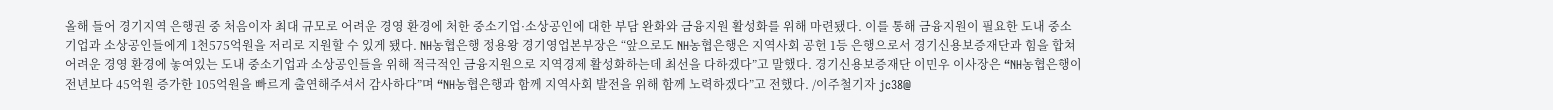올해 들어 경기지역 은행권 중 처음이자 최대 규모로 어려운 경영 환경에 처한 중소기업·소상공인에 대한 부담 완화와 금융지원 활성화를 위해 마련됐다. 이를 통해 금융지원이 필요한 도내 중소기업과 소상공인들에게 1천575억원을 저리로 지원할 수 있게 됐다. NH농협은행 정용왕 경기영업본부장은 “앞으로도 NH농협은행은 지역사회 공헌 1등 은행으로서 경기신용보증재단과 힘을 합쳐 어려운 경영 환경에 놓여있는 도내 중소기업과 소상공인들을 위해 적극적인 금융지원으로 지역경제 활성화하는데 최선을 다하겠다”고 말했다. 경기신용보증재단 이민우 이사장은 “NH농협은행이 전년보다 45억원 증가한 105억원을 빠르게 출연해주셔서 감사하다”며 “NH농협은행과 함께 지역사회 발전을 위해 함께 노력하겠다”고 전했다. /이주철기자 jc38@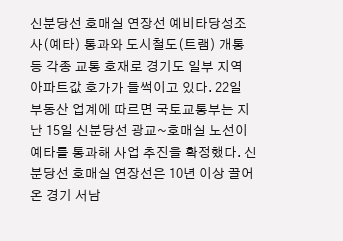신분당선 호매실 연장선 예비타당성조사(예타) 통과와 도시철도(트램) 개통 등 각종 교통 호재로 경기도 일부 지역 아파트값 호가가 들썩이고 있다. 22일 부동산 업계에 따르면 국토교통부는 지난 15일 신분당선 광교~호매실 노선이 예타를 통과해 사업 추진을 확정했다. 신분당선 호매실 연장선은 10년 이상 끌어온 경기 서남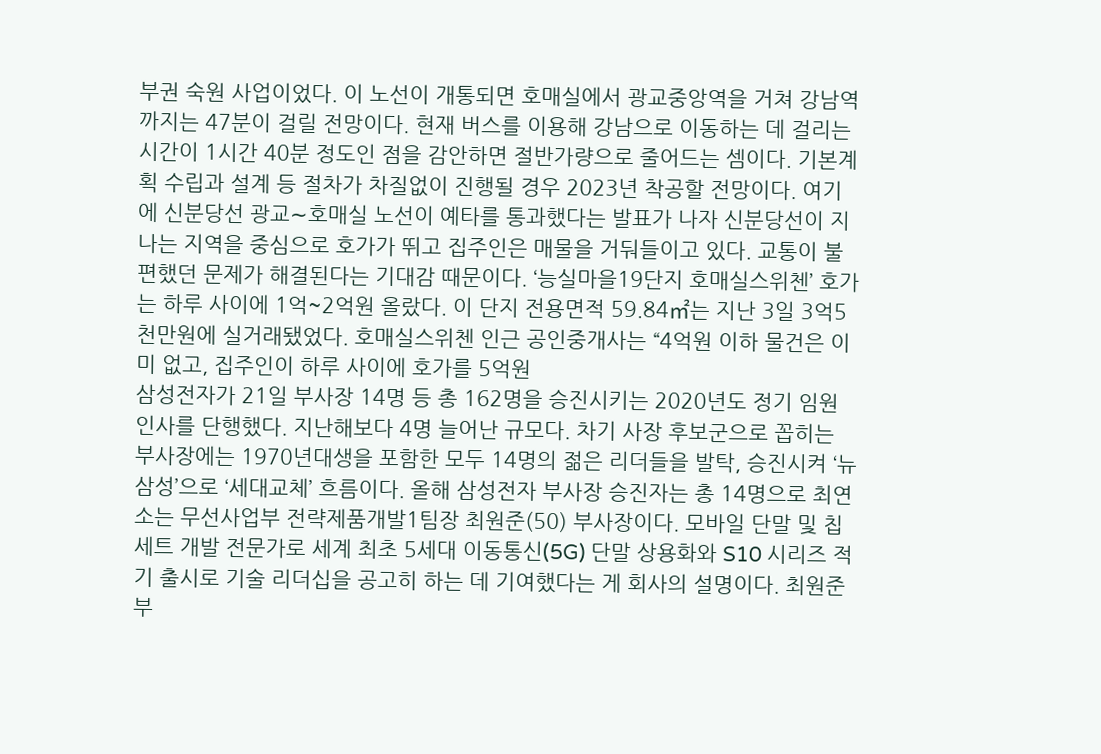부권 숙원 사업이었다. 이 노선이 개통되면 호매실에서 광교중앙역을 거쳐 강남역까지는 47분이 걸릴 전망이다. 현재 버스를 이용해 강남으로 이동하는 데 걸리는 시간이 1시간 40분 정도인 점을 감안하면 절반가량으로 줄어드는 셈이다. 기본계획 수립과 설계 등 절차가 차질없이 진행될 경우 2023년 착공할 전망이다. 여기에 신분당선 광교∼호매실 노선이 예타를 통과했다는 발표가 나자 신분당선이 지나는 지역을 중심으로 호가가 뛰고 집주인은 매물을 거둬들이고 있다. 교통이 불편했던 문제가 해결된다는 기대감 때문이다. ‘능실마을19단지 호매실스위첸’ 호가는 하루 사이에 1억~2억원 올랐다. 이 단지 전용면적 59.84㎡는 지난 3일 3억5천만원에 실거래됐었다. 호매실스위첸 인근 공인중개사는 “4억원 이하 물건은 이미 없고, 집주인이 하루 사이에 호가를 5억원
삼성전자가 21일 부사장 14명 등 총 162명을 승진시키는 2020년도 정기 임원 인사를 단행했다. 지난해보다 4명 늘어난 규모다. 차기 사장 후보군으로 꼽히는 부사장에는 1970년대생을 포함한 모두 14명의 젊은 리더들을 발탁, 승진시켜 ‘뉴삼성’으로 ‘세대교체’ 흐름이다. 올해 삼성전자 부사장 승진자는 총 14명으로 최연소는 무선사업부 전략제품개발1팀장 최원준(50) 부사장이다. 모바일 단말 및 칩세트 개발 전문가로 세계 최초 5세대 이동통신(5G) 단말 상용화와 S10 시리즈 적기 출시로 기술 리더십을 공고히 하는 데 기여했다는 게 회사의 설명이다. 최원준 부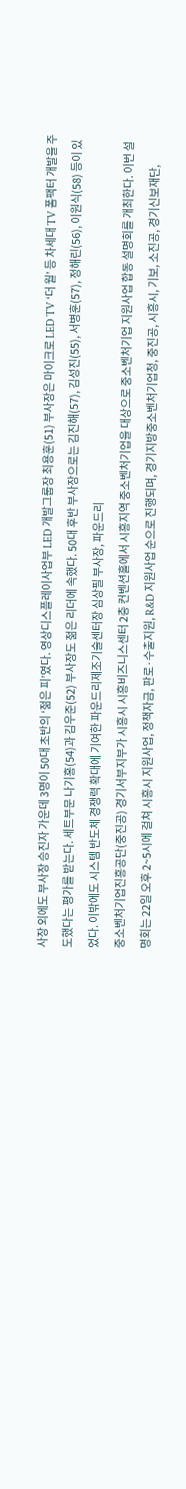사장 외에도 부사장 승진자 가운데 3명이 50대 초반의 ‘젊은 피’였다. 영상디스플레이사업부 LED 개발그룹장 최용훈(51) 부사장은 마이크로 LED TV ‘더 월’ 등 차세대 TV 폼팩터 개발을 주도했다는 평가를 받는다. 세트부문 나기홍(54)과 김우준(52) 부사장도 젊은 리더에 속했다. 50대 후반 부사장으로는 김진해(57), 김성진(55), 서병훈(57), 정해린(56), 이원식(58) 등이 있었다. 이밖에도 시스템 반도체 경쟁력 확대에 기여한 파운드리제조기술센터장 심상필 부사장, 파운드리
중소벤처기업진흥공단(중진공) 경기서부지부가 시흥시 시흥비즈니스센터 2층 컨벤션홀에서 시흥지역 중소벤처기업을 대상으로 중소벤처기업 지원사업 합동 설명회를 개최한다. 이번 설명회는 22일 오후 2~5시에 걸쳐 시흥시 지원사업, 정책자금, 판로·수출지원, R&D 지원사업 순으로 진행되며, 경기지방중소벤처기업청, 중진공, 시흥시, 기보, 소진공, 경기신보재단,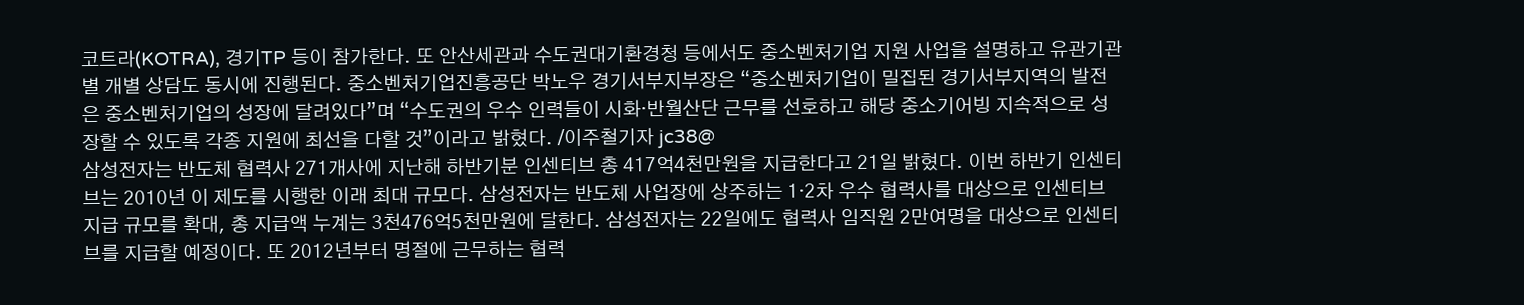코트라(KOTRA), 경기TP 등이 참가한다. 또 안산세관과 수도권대기환경청 등에서도 중소벤처기업 지원 사업을 설명하고 유관기관별 개별 상담도 동시에 진행된다. 중소벤처기업진흥공단 박노우 경기서부지부장은 “중소벤처기업이 밀집된 경기서부지역의 발전은 중소벤처기업의 성장에 달려있다”며 “수도권의 우수 인력들이 시화·반월산단 근무를 선호하고 해당 중소기어빙 지속적으로 성장할 수 있도록 각종 지원에 최선을 다할 것”이라고 밝혔다. /이주철기자 jc38@
삼성전자는 반도체 협력사 271개사에 지난해 하반기분 인센티브 총 417억4천만원을 지급한다고 21일 밝혔다. 이번 하반기 인센티브는 2010년 이 제도를 시행한 이래 최대 규모다. 삼성전자는 반도체 사업장에 상주하는 1·2차 우수 협력사를 대상으로 인센티브 지급 규모를 확대, 총 지급액 누계는 3천476억5천만원에 달한다. 삼성전자는 22일에도 협력사 임직원 2만여명을 대상으로 인센티브를 지급할 예정이다. 또 2012년부터 명절에 근무하는 협력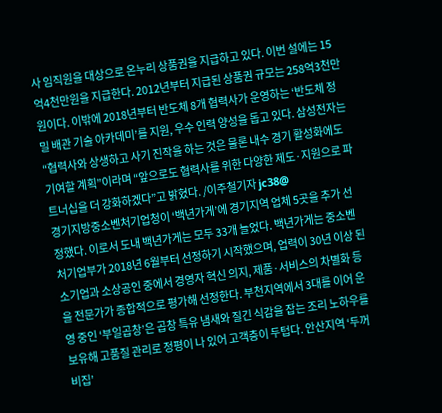사 임직원을 대상으로 온누리 상품권을 지급하고 있다. 이번 설에는 15억4천만원을 지급한다. 2012년부터 지급된 상품권 규모는 258억3천만원이다. 이밖에 2018년부터 반도체 8개 협력사가 운영하는 ‘반도체 정밀 배관 기술 아카데미’를 지원, 우수 인력 양성을 돕고 있다. 삼성전자는 “협력사와 상생하고 사기 진작을 하는 것은 물론 내수 경기 활성화에도 기여할 계획”이라며 “앞으로도 협력사를 위한 다양한 제도·지원으로 파트너십을 더 강화하겠다”고 밝혔다. /이주철기자 jc38@
경기지방중소벤처기업청이 ‘백년가게’에 경기지역 업체 5곳을 추가 선정했다. 이로서 도내 백년가게는 모두 33개 늘었다. 백년가게는 중소벤처기업부가 2018년 6월부터 선정하기 시작했으며, 업력이 30년 이상 된 소기업과 소상공인 중에서 경영자 혁신 의지, 제품·서비스의 차별화 등을 전문가가 종합적으로 평가해 선정한다. 부천지역에서 3대를 이어 운영 중인 ‘부일곱창’은 곱창 특유 냄새와 질긴 식감을 잡는 조리 노하우를 보유해 고품질 관리로 정평이 나 있어 고객층이 두텁다. 안산지역 ‘두꺼비집’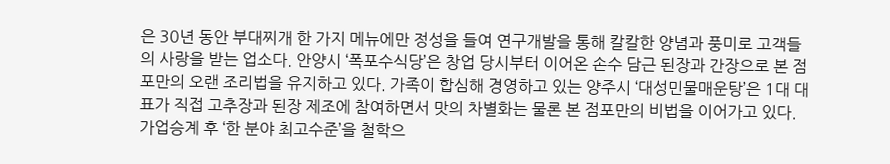은 30년 동안 부대찌개 한 가지 메뉴에만 정성을 들여 연구개발을 통해 칼칼한 양념과 풍미로 고객들의 사랑을 받는 업소다. 안양시 ‘폭포수식당’은 창업 당시부터 이어온 손수 담근 된장과 간장으로 본 점포만의 오랜 조리법을 유지하고 있다. 가족이 합심해 경영하고 있는 양주시 ‘대성민물매운탕’은 1대 대표가 직접 고추장과 된장 제조에 참여하면서 맛의 차별화는 물론 본 점포만의 비법을 이어가고 있다. 가업승계 후 ‘한 분야 최고수준’을 철학으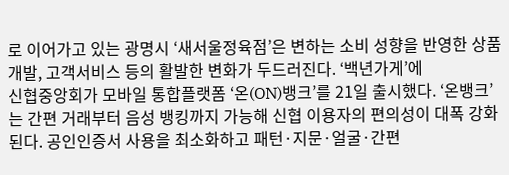로 이어가고 있는 광명시 ‘새서울정육점’은 변하는 소비 성향을 반영한 상품 개발, 고객서비스 등의 활발한 변화가 두드러진다. ‘백년가게’에
신협중앙회가 모바일 통합플랫폼 ‘온(ON)뱅크’를 21일 출시했다. ‘온뱅크’는 간편 거래부터 음성 뱅킹까지 가능해 신협 이용자의 편의성이 대폭 강화된다. 공인인증서 사용을 최소화하고 패턴·지문·얼굴·간편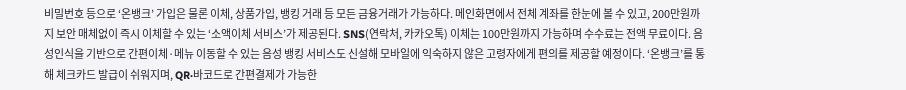비밀번호 등으로 ‘온뱅크’ 가입은 물론 이체, 상품가입, 뱅킹 거래 등 모든 금융거래가 가능하다. 메인화면에서 전체 계좌를 한눈에 볼 수 있고, 200만원까지 보안 매체없이 즉시 이체할 수 있는 ‘소액이체 서비스’가 제공된다. SNS(연락처, 카카오톡) 이체는 100만원까지 가능하며 수수료는 전액 무료이다. 음성인식을 기반으로 간편이체·메뉴 이동할 수 있는 음성 뱅킹 서비스도 신설해 모바일에 익숙하지 않은 고령자에게 편의를 제공할 예정이다. ‘온뱅크’를 통해 체크카드 발급이 쉬워지며, QR·바코드로 간편결제가 가능한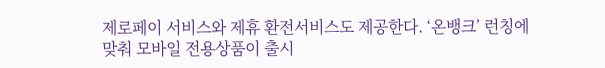제로페이 서비스와 제휴 환전서비스도 제공한다. ‘온뱅크’ 런칭에 맞춰 모바일 전용상품이 출시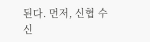된다. 먼저, 신협 수신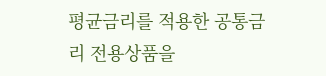평균금리를 적용한 공통금리 전용상품을